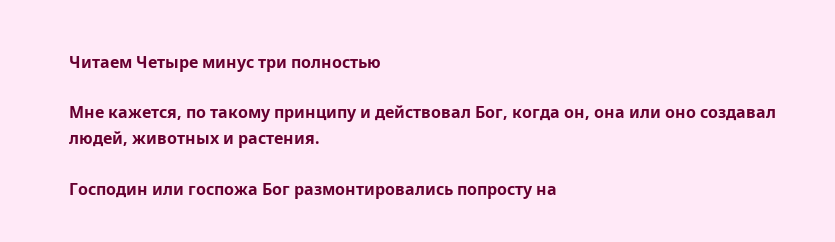Читаем Четыре минус три полностью

Мне кажется, по такому принципу и действовал Бог, когда он, она или оно создавал людей, животных и растения.

Господин или госпожа Бог размонтировались попросту на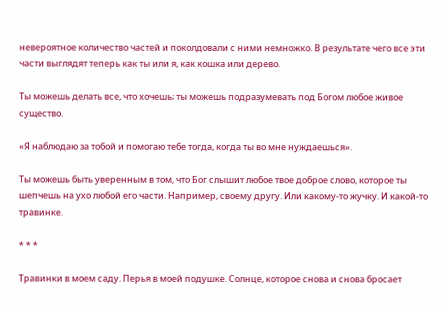невероятное количество частей и поколдовали с ними немножко. В результате чего все эти части выглядят теперь как ты или я, как кошка или дерево.

Ты можешь делать все, что хочешь; ты можешь подразумевать под Богом любое живое существо.

«Я наблюдаю за тобой и помогаю тебе тогда, когда ты во мне нуждаешься».

Ты можешь быть уверенным в том, что Бог слышит любое твое доброе слово, которое ты шепчешь на ухо любой его части. Например, своему другу. Или какому-то жучку. И какой-то травинке.

* * *

Травинки в моем саду. Перья в моей подушке. Солнце, которое снова и снова бросает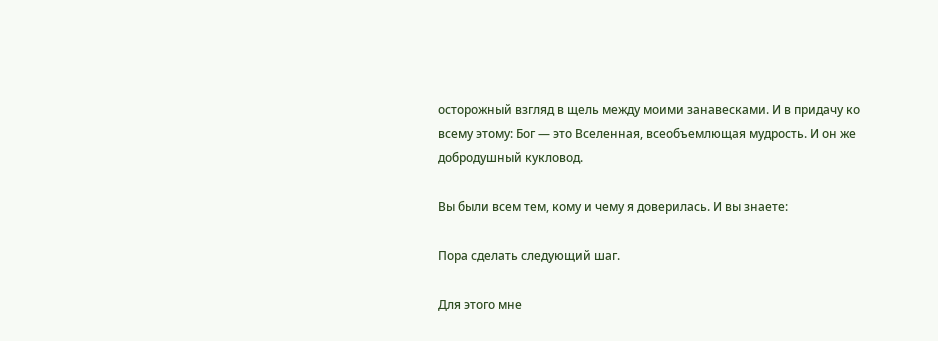осторожный взгляд в щель между моими занавесками. И в придачу ко всему этому: Бог — это Вселенная, всеобъемлющая мудрость. И он же добродушный кукловод.

Вы были всем тем, кому и чему я доверилась. И вы знаете:

Пора сделать следующий шаг.

Для этого мне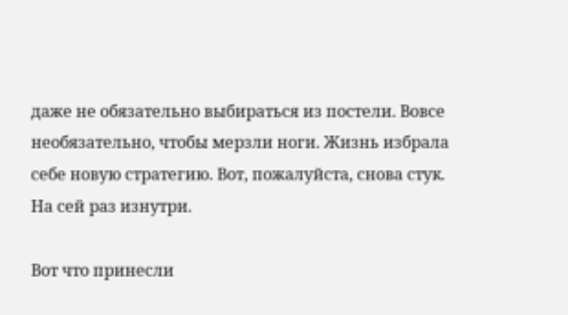даже не обязательно выбираться из постели. Вовсе необязательно, чтобы мерзли ноги. Жизнь избрала себе новую стратегию. Вот, пожалуйста, снова стук. На сей раз изнутри.

Вот что принесли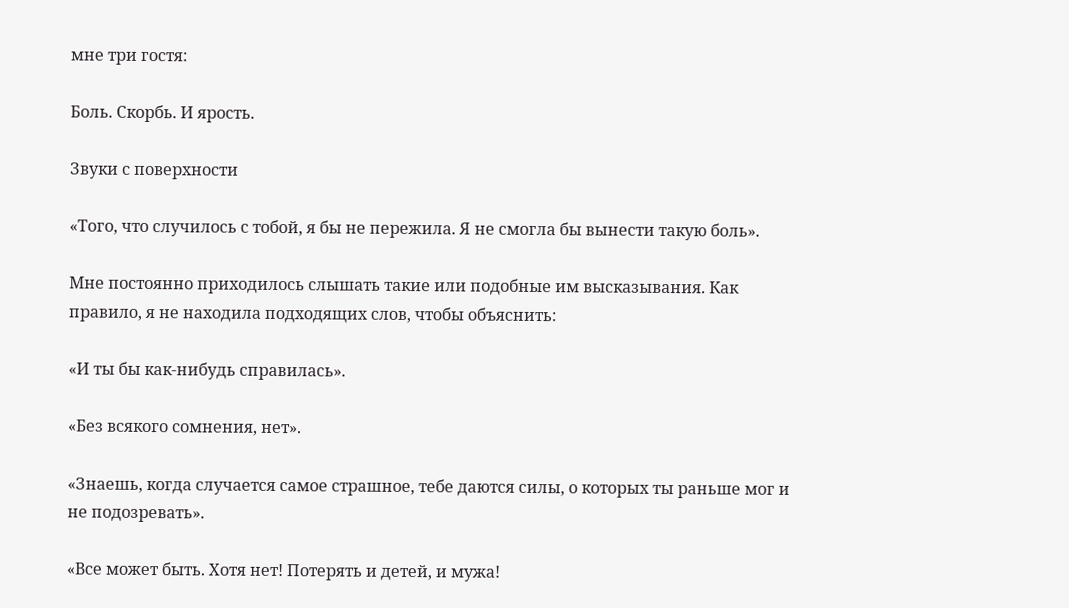мне три гостя:

Боль. Скорбь. И ярость.

Звуки с поверхности

«Того, что случилось с тобой, я бы не пережила. Я не смогла бы вынести такую боль».

Мне постоянно приходилось слышать такие или подобные им высказывания. Как правило, я не находила подходящих слов, чтобы объяснить:

«И ты бы как-нибудь справилась».

«Без всякого сомнения, нет».

«Знаешь, когда случается самое страшное, тебе даются силы, о которых ты раньше мог и не подозревать».

«Все может быть. Хотя нет! Потерять и детей, и мужа!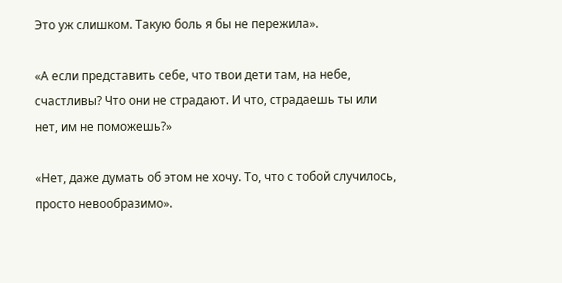Это уж слишком. Такую боль я бы не пережила».

«А если представить себе, что твои дети там, на небе, счастливы? Что они не страдают. И что, страдаешь ты или нет, им не поможешь?»

«Нет, даже думать об этом не хочу. То, что с тобой случилось, просто невообразимо».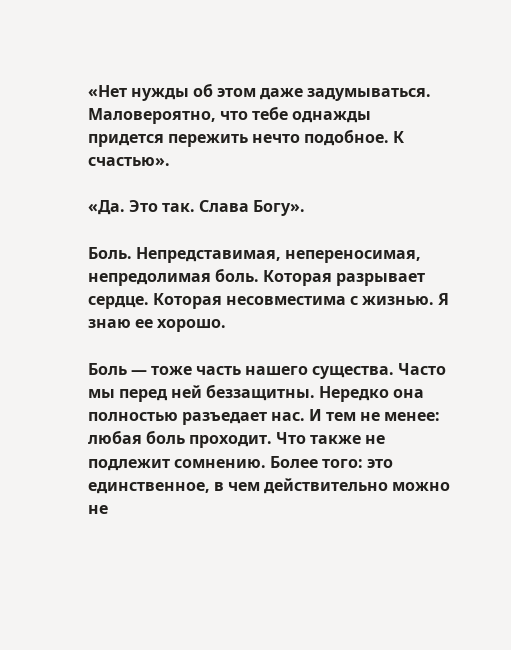«Нет нужды об этом даже задумываться. Маловероятно, что тебе однажды придется пережить нечто подобное. К счастью».

«Да. Это так. Слава Богу».

Боль. Непредставимая, непереносимая, непредолимая боль. Которая разрывает сердце. Которая несовместима с жизнью. Я знаю ее хорошо.

Боль — тоже часть нашего существа. Часто мы перед ней беззащитны. Нередко она полностью разъедает нас. И тем не менее: любая боль проходит. Что также не подлежит сомнению. Более того: это единственное, в чем действительно можно не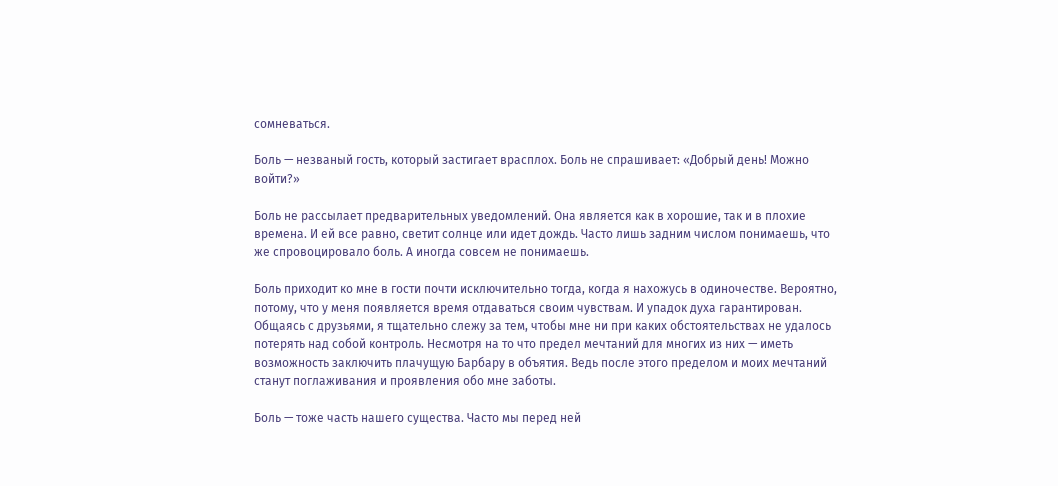сомневаться.

Боль — незваный гость, который застигает врасплох. Боль не спрашивает: «Добрый день! Можно войти?»

Боль не рассылает предварительных уведомлений. Она является как в хорошие, так и в плохие времена. И ей все равно, светит солнце или идет дождь. Часто лишь задним числом понимаешь, что же спровоцировало боль. А иногда совсем не понимаешь.

Боль приходит ко мне в гости почти исключительно тогда, когда я нахожусь в одиночестве. Вероятно, потому, что у меня появляется время отдаваться своим чувствам. И упадок духа гарантирован. Общаясь с друзьями, я тщательно слежу за тем, чтобы мне ни при каких обстоятельствах не удалось потерять над собой контроль. Несмотря на то что предел мечтаний для многих из них — иметь возможность заключить плачущую Барбару в объятия. Ведь после этого пределом и моих мечтаний станут поглаживания и проявления обо мне заботы.

Боль — тоже часть нашего существа. Часто мы перед ней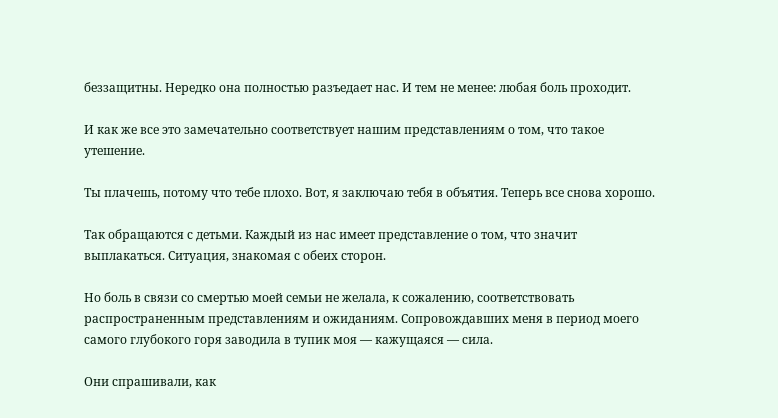беззащитны. Нередко она полностью разъедает нас. И тем не менее: любая боль проходит.

И как же все это замечательно соответствует нашим представлениям о том, что такое утешение.

Ты плачешь, потому что тебе плохо. Вот, я заключаю тебя в объятия. Теперь все снова хорошо.

Так обращаются с детьми. Каждый из нас имеет представление о том, что значит выплакаться. Ситуация, знакомая с обеих сторон.

Но боль в связи со смертью моей семьи не желала, к сожалению, соответствовать распространенным представлениям и ожиданиям. Сопровождавших меня в период моего самого глубокого горя заводила в тупик моя — кажущаяся — сила.

Они спрашивали, как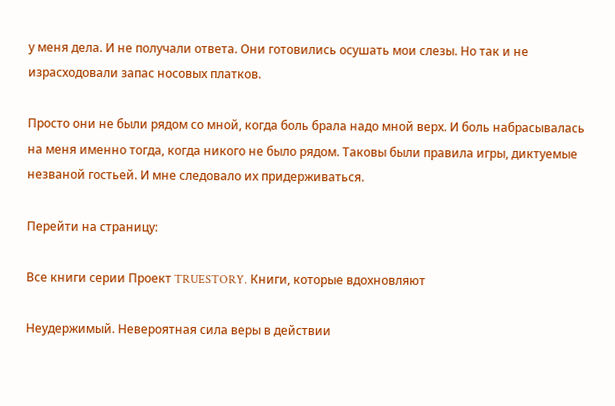у меня дела. И не получали ответа. Они готовились осушать мои слезы. Но так и не израсходовали запас носовых платков.

Просто они не были рядом со мной, когда боль брала надо мной верх. И боль набрасывалась на меня именно тогда, когда никого не было рядом. Таковы были правила игры, диктуемые незваной гостьей. И мне следовало их придерживаться.

Перейти на страницу:

Все книги серии Проект TRUESTORY. Книги, которые вдохновляют

Неудержимый. Невероятная сила веры в действии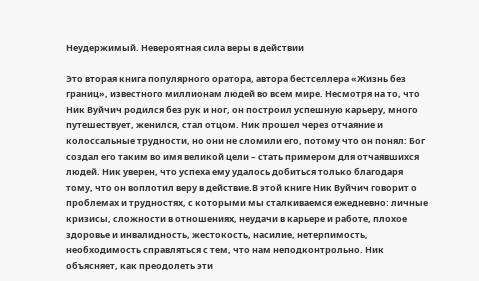Неудержимый. Невероятная сила веры в действии

Это вторая книга популярного оратора, автора бестселлера «Жизнь без границ», известного миллионам людей во всем мире. Несмотря на то, что Ник Вуйчич родился без рук и ног, он построил успешную карьеру, много путешествует, женился, стал отцом. Ник прошел через отчаяние и колоссальные трудности, но они не сломили его, потому что он понял: Бог создал его таким во имя великой цели – стать примером для отчаявшихся людей. Ник уверен, что успеха ему удалось добиться только благодаря тому, что он воплотил веру в действие.В этой книге Ник Вуйчич говорит о проблемах и трудностях, с которыми мы сталкиваемся ежедневно: личные кризисы, сложности в отношениях, неудачи в карьере и работе, плохое здоровье и инвалидность, жестокость, насилие, нетерпимость, необходимость справляться с тем, что нам неподконтрольно. Ник объясняет, как преодолеть эти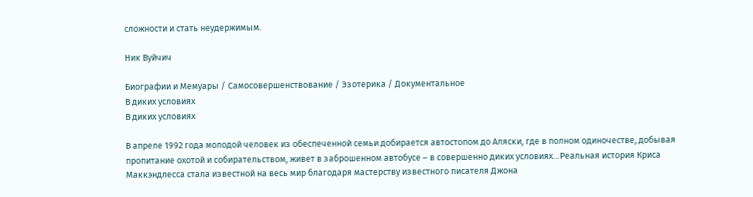сложности и стать неудержимым.

Ник Вуйчич

Биографии и Мемуары / Самосовершенствование / Эзотерика / Документальное
В диких условиях
В диких условиях

В апреле 1992 года молодой человек из обеспеченной семьи добирается автостопом до Аляски, где в полном одиночестве, добывая пропитание охотой и собирательством, живет в заброшенном автобусе – в совершенно диких условиях…Реальная история Криса Маккэндлесса стала известной на весь мир благодаря мастерству известного писателя Джона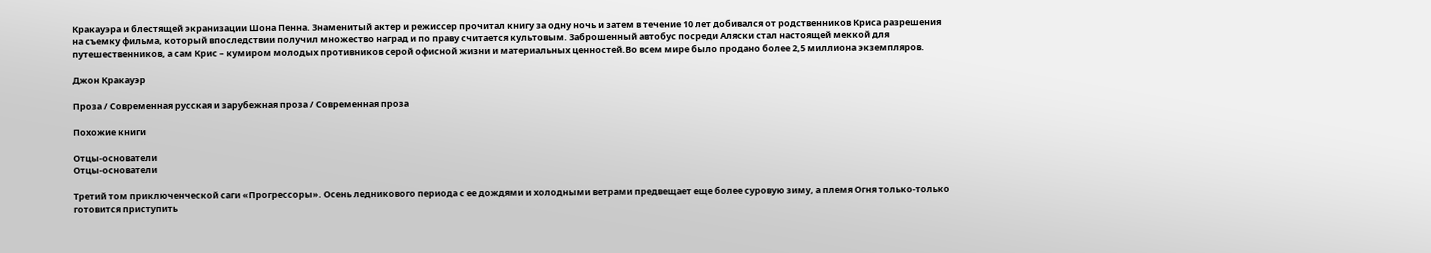Кракауэра и блестящей экранизации Шона Пенна. Знаменитый актер и режиссер прочитал книгу за одну ночь и затем в течение 10 лет добивался от родственников Криса разрешения на съемку фильма, который впоследствии получил множество наград и по праву считается культовым. Заброшенный автобус посреди Аляски стал настоящей меккой для путешественников, а сам Крис – кумиром молодых противников серой офисной жизни и материальных ценностей.Во всем мире было продано более 2,5 миллиона экземпляров.

Джон Кракауэр

Проза / Современная русская и зарубежная проза / Современная проза

Похожие книги

Отцы-основатели
Отцы-основатели

Третий том приключенческой саги «Прогрессоры». Осень ледникового периода с ее дождями и холодными ветрами предвещает еще более суровую зиму, а племя Огня только-только готовится приступить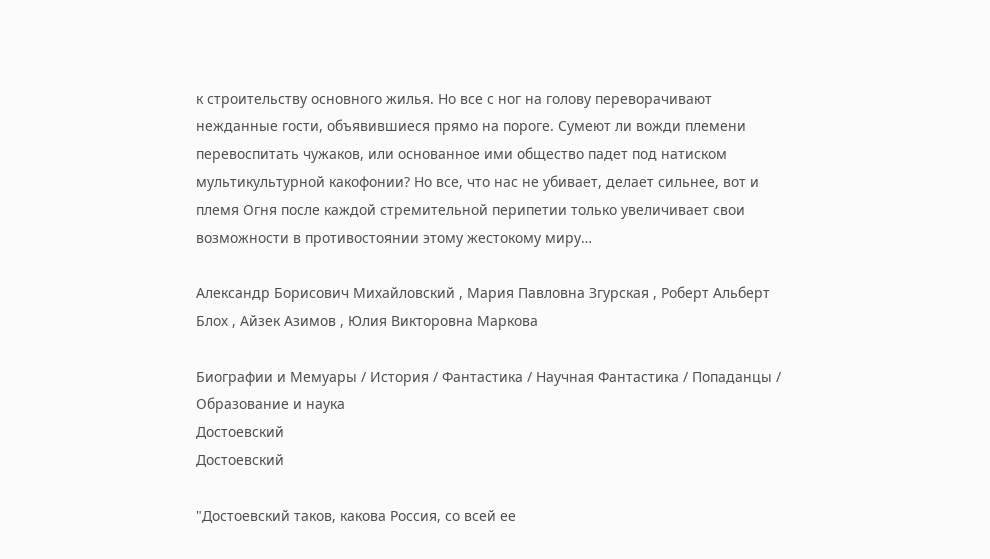к строительству основного жилья. Но все с ног на голову переворачивают нежданные гости, объявившиеся прямо на пороге. Сумеют ли вожди племени перевоспитать чужаков, или основанное ими общество падет под натиском мультикультурной какофонии? Но все, что нас не убивает, делает сильнее, вот и племя Огня после каждой стремительной перипетии только увеличивает свои возможности в противостоянии этому жестокому миру…

Александр Борисович Михайловский , Мария Павловна Згурская , Роберт Альберт Блох , Айзек Азимов , Юлия Викторовна Маркова

Биографии и Мемуары / История / Фантастика / Научная Фантастика / Попаданцы / Образование и наука
Достоевский
Достоевский

"Достоевский таков, какова Россия, со всей ее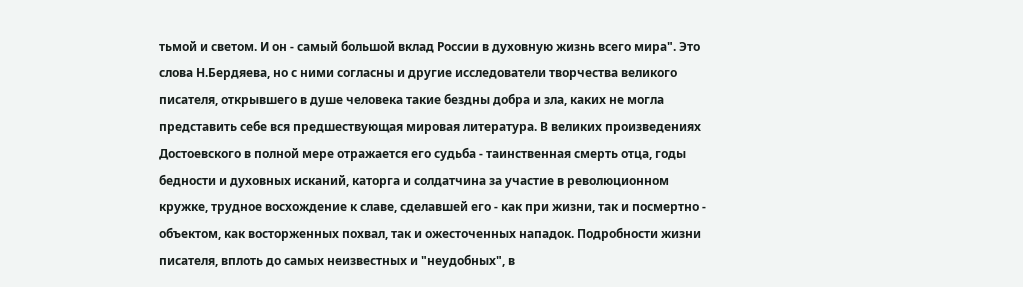тьмой и светом. И он - самый большой вклад России в духовную жизнь всего мира". Это слова Н.Бердяева, но с ними согласны и другие исследователи творчества великого писателя, открывшего в душе человека такие бездны добра и зла, каких не могла представить себе вся предшествующая мировая литература. В великих произведениях Достоевского в полной мере отражается его судьба - таинственная смерть отца, годы бедности и духовных исканий, каторга и солдатчина за участие в революционном кружке, трудное восхождение к славе, сделавшей его - как при жизни, так и посмертно - объектом, как восторженных похвал, так и ожесточенных нападок. Подробности жизни писателя, вплоть до самых неизвестных и "неудобных", в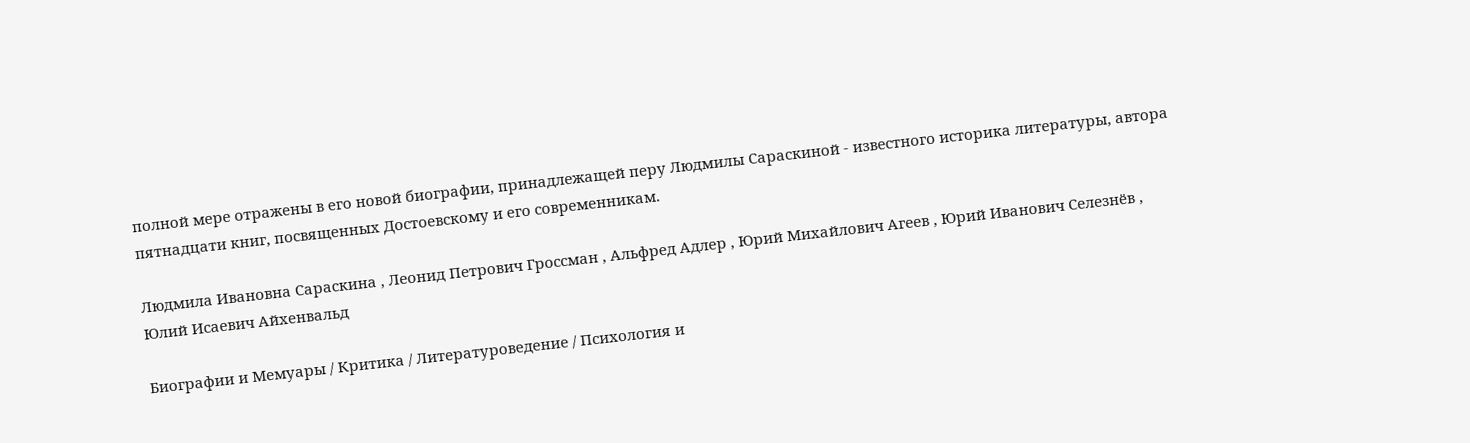полной мере отражены в его новой биографии, принадлежащей перу Людмилы Сараскиной - известного историка литературы, автора пятнадцати книг, посвященных Достоевскому и его современникам.

Людмила Ивановна Сараскина , Леонид Петрович Гроссман , Альфред Адлер , Юрий Михайлович Агеев , Юрий Иванович Селезнёв , Юлий Исаевич Айхенвальд

Биографии и Мемуары / Критика / Литературоведение / Психология и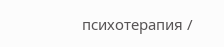психотерапия /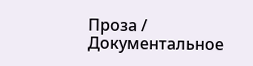Проза / Документальное